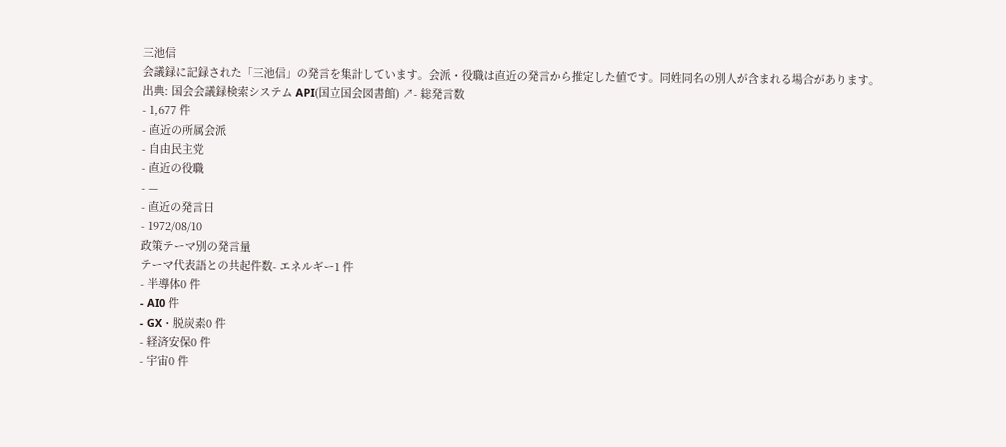三池信
会議録に記録された「三池信」の発言を集計しています。会派・役職は直近の発言から推定した値です。同姓同名の別人が含まれる場合があります。
出典: 国会会議録検索システム API(国立国会図書館) ↗- 総発言数
- 1,677 件
- 直近の所属会派
- 自由民主党
- 直近の役職
- —
- 直近の発言日
- 1972/08/10
政策テーマ別の発言量
テーマ代表語との共起件数- エネルギー1 件
- 半導体0 件
- AI0 件
- GX・脱炭素0 件
- 経済安保0 件
- 宇宙0 件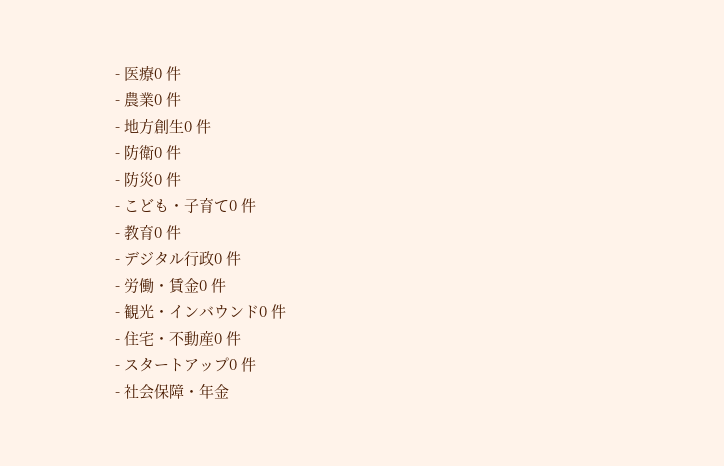- 医療0 件
- 農業0 件
- 地方創生0 件
- 防衛0 件
- 防災0 件
- こども・子育て0 件
- 教育0 件
- デジタル行政0 件
- 労働・賃金0 件
- 観光・インバウンド0 件
- 住宅・不動産0 件
- スタートアップ0 件
- 社会保障・年金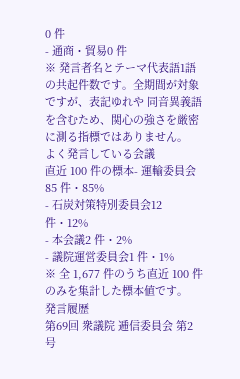0 件
- 通商・貿易0 件
※ 発言者名とテーマ代表語1語の共起件数です。全期間が対象ですが、表記ゆれや 同音異義語を含むため、関心の強さを厳密に測る指標ではありません。
よく発言している会議
直近 100 件の標本- 運輸委員会85 件・85%
- 石炭対策特別委員会12 件・12%
- 本会議2 件・2%
- 議院運営委員会1 件・1%
※ 全 1,677 件のうち直近 100 件のみを集計した標本値です。
発言履歴
第69回 衆議院 逓信委員会 第2号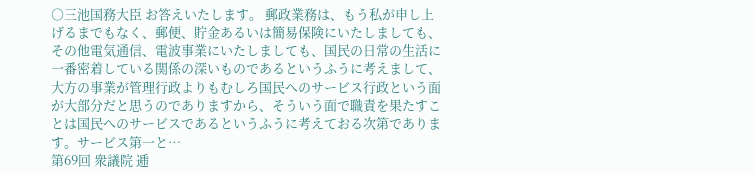○三池国務大臣 お答えいたします。 郵政業務は、もう私が申し上げるまでもなく、郵便、貯金あるいは簡易保険にいたしましても、その他電気通信、電波事業にいたしましても、国民の日常の生活に一番密着している関係の深いものであるというふうに考えまして、大方の事業が管理行政よりもむしろ国民へのサービス行政という面が大部分だと思うのでありますから、そういう面で職責を果たすことは国民へのサービスであるというふうに考えておる次第であります。サービス第一と…
第69回 衆議院 逓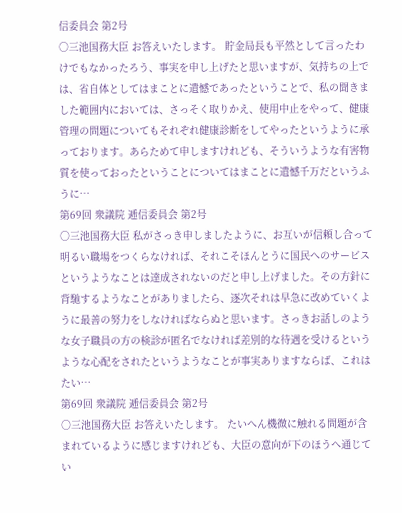信委員会 第2号
○三池国務大臣 お答えいたします。 貯金局長も平然として言ったわけでもなかったろう、事実を申し上げたと思いますが、気持ちの上では、省自体としてはまことに遺憾であったということで、私の聞きました範囲内においては、さっそく取りかえ、使用中止をやって、健康管理の問題についてもそれぞれ健康診断をしてやったというように承っております。あらためて申しますけれども、そういうような有害物質を使っておったということについてはまことに遺憾千万だというふうに…
第69回 衆議院 逓信委員会 第2号
○三池国務大臣 私がさっき申しましたように、お互いが信頼し合って明るい職場をつくらなければ、それこそほんとうに国民へのサービスというようなことは達成されないのだと申し上げました。その方針に背馳するようなことがありましたら、逐次それは早急に改めていくように最善の努力をしなければならぬと思います。さっきお話しのような女子職員の方の検診が匿名でなければ差別的な待遇を受けるというような心配をされたというようなことが事実ありますならば、これはたい…
第69回 衆議院 逓信委員会 第2号
○三池国務大臣 お答えいたします。 たいへん機微に触れる問題が含まれているように感じますけれども、大臣の意向が下のほうへ通じてい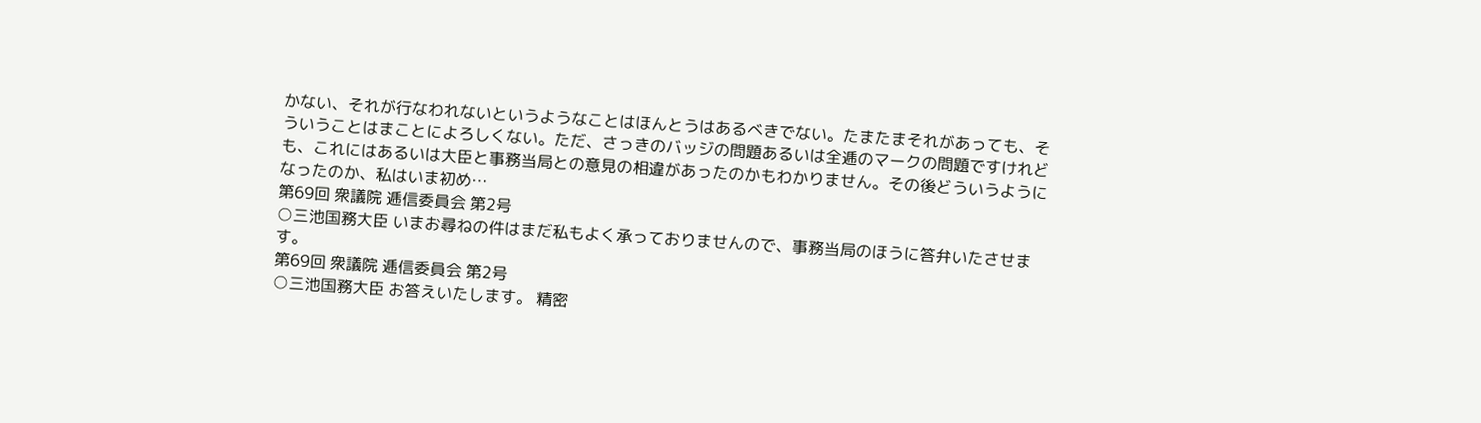かない、それが行なわれないというようなことはほんとうはあるべきでない。たまたまそれがあっても、そういうことはまことによろしくない。ただ、さっきのバッジの問題あるいは全逓のマークの問題ですけれども、これにはあるいは大臣と事務当局との意見の相違があったのかもわかりません。その後どういうようになったのか、私はいま初め…
第69回 衆議院 逓信委員会 第2号
○三池国務大臣 いまお尋ねの件はまだ私もよく承っておりませんので、事務当局のほうに答弁いたさせます。
第69回 衆議院 逓信委員会 第2号
○三池国務大臣 お答えいたします。 精密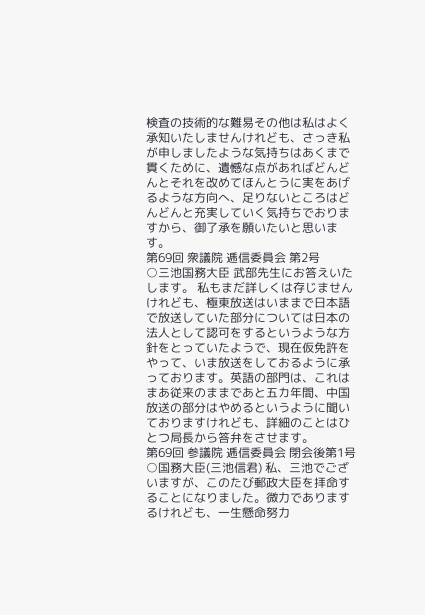検査の技術的な難易その他は私はよく承知いたしませんけれども、さっき私が申しましたような気持ちはあくまで貫くために、遺憾な点があればどんどんとそれを改めてほんとうに実をあげるような方向へ、足りないところはどんどんと充実していく気持ちでおりますから、御了承を願いたいと思います。
第69回 衆議院 逓信委員会 第2号
○三池国務大臣 武部先生にお答えいたします。 私もまだ詳しくは存じませんけれども、極東放送はいままで日本語で放送していた部分については日本の法人として認可をするというような方針をとっていたようで、現在仮免許をやって、いま放送をしておるように承っております。英語の部門は、これはまあ従来のままであと五カ年間、中国放送の部分はやめるというように聞いておりますけれども、詳細のことはひとつ局長から答弁をさせます。
第69回 参議院 逓信委員会 閉会後第1号
○国務大臣(三池信君) 私、三池でございますが、このたび郵政大臣を拝命することになりました。微力でありまするけれども、一生懸命努力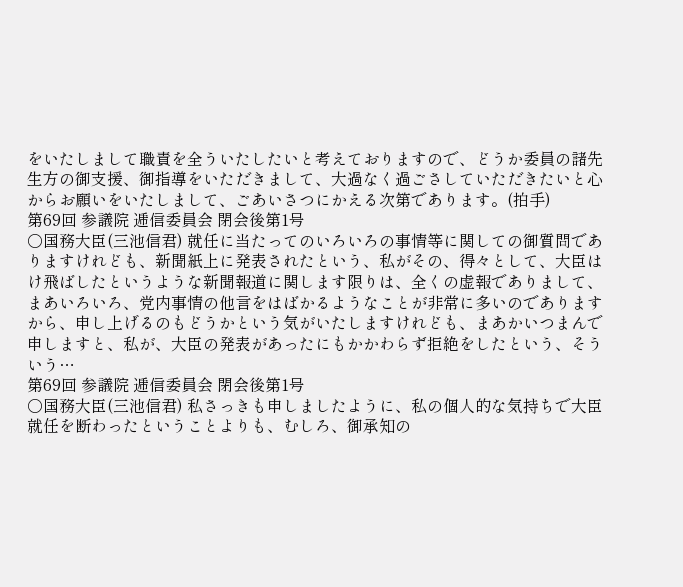をいたしまして職責を全ういたしたいと考えておりますので、どうか委員の諸先生方の御支援、御指導をいただきまして、大過なく過ごさしていただきたいと心からお願いをいたしまして、ごあいさつにかえる次第であります。(拍手)
第69回 参議院 逓信委員会 閉会後第1号
○国務大臣(三池信君) 就任に当たってのいろいろの事情等に関しての御質問でありますけれども、新聞紙上に発表されたという、私がその、得々として、大臣はけ飛ばしたというような新聞報道に関します限りは、全くの虚報でありまして、まあいろいろ、党内事情の他言をはばかるようなことが非常に多いのでありますから、申し上げるのもどうかという気がいたしますけれども、まあかいつまんで申しますと、私が、大臣の発表があったにもかかわらず拒絶をしたという、そういう…
第69回 参議院 逓信委員会 閉会後第1号
○国務大臣(三池信君) 私さっきも申しましたように、私の個人的な気持ちで大臣就任を断わったということよりも、むしろ、御承知の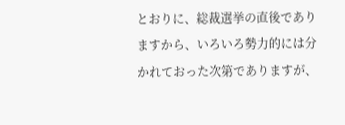とおりに、総裁選挙の直後でありますから、いろいろ勢力的には分かれておった次第でありますが、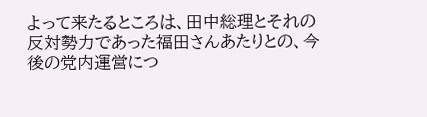よって来たるところは、田中総理とそれの反対勢力であった福田さんあたりとの、今後の党内運営につ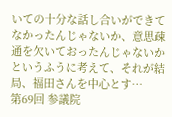いての十分な話し合いができてなかったんじゃないか、意思疎通を欠いておったんじゃないかというふうに考えて、それが結局、福田さんを中心とす…
第69回 参議院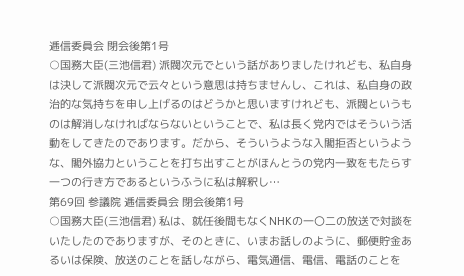逓信委員会 閉会後第1号
○国務大臣(三池信君) 派閥次元でという話がありましたけれども、私自身は決して派閥次元で云々という意思は持ちませんし、これは、私自身の政治的な気持ちを申し上げるのはどうかと思いますけれども、派閥というものは解消しなければならないということで、私は長く党内ではそういう活動をしてきたのであります。だから、そういうような入閣拒否というような、閣外協力ということを打ち出すことがほんとうの党内一致をもたらす一つの行き方であるというふうに私は解釈し…
第69回 参議院 逓信委員会 閉会後第1号
○国務大臣(三池信君) 私は、就任後間もなくNHKの一〇二の放送で対談をいたしたのでありますが、そのときに、いまお話しのように、郵便貯金あるいは保険、放送のことを話しながら、電気通信、電信、電話のことを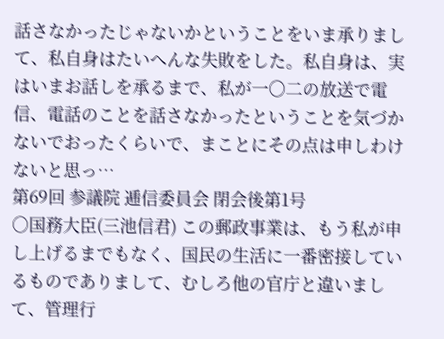話さなかったじゃないかということをいま承りまして、私自身はたいへんな失敗をした。私自身は、実はいまお話しを承るまで、私が一〇二の放送で電信、電話のことを話さなかったということを気づかないでおったくらいで、まことにその点は申しわけないと思っ…
第69回 参議院 逓信委員会 閉会後第1号
○国務大臣(三池信君) この郵政事業は、もう私が申し上げるまでもなく、国民の生活に一番密接しているものでありまして、むしろ他の官庁と違いまして、管理行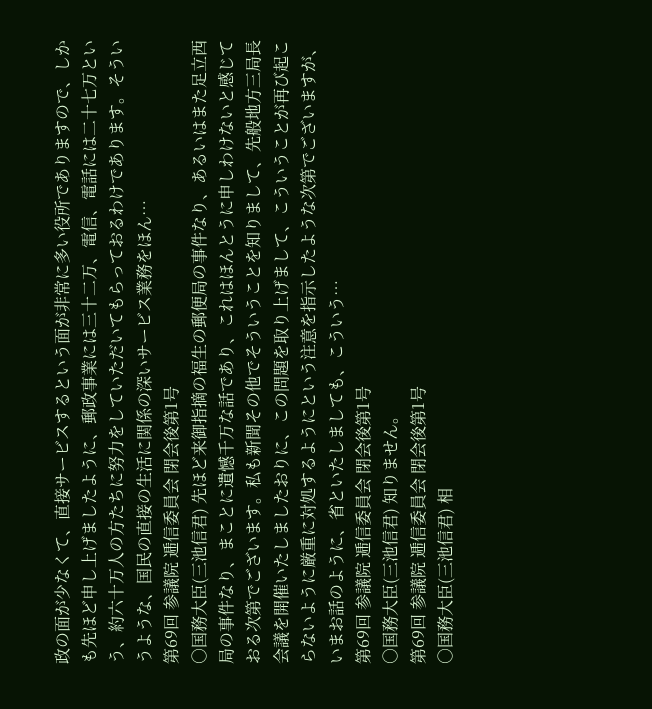政の面が少なくて、直接サービスするという面が非常に多い役所でありますので、しかも先ほど申し上げましたように、郵政事業には三十二万、電信、電話には二十七万という、約六十万人の方たちに努力をしていただいてもらっておるわけであります。そういうような、国民の直接の生活に関係の深いサービス業務をほん…
第69回 参議院 逓信委員会 閉会後第1号
○国務大臣(三池信君) 先ほど来御指摘の福生の郵便局の事件なり、あるいはまた足立西局の事件なり、まことに遺憾千万な話であり、これはほんとうに申しわけないと感じておる次第でございます。私も新聞その他でそういうことを知りまして、先般地方三局長会議を開催いたしましたおりに、この問題を取り上げまして、こういうことが再び起こらないように厳重に対処するようにという注意を指示したような次第でございますが、いまお話のように、省といたしましても、こういう…
第69回 参議院 逓信委員会 閉会後第1号
○国務大臣(三池信君) 知りません。
第69回 参議院 逓信委員会 閉会後第1号
○国務大臣(三池信君) 相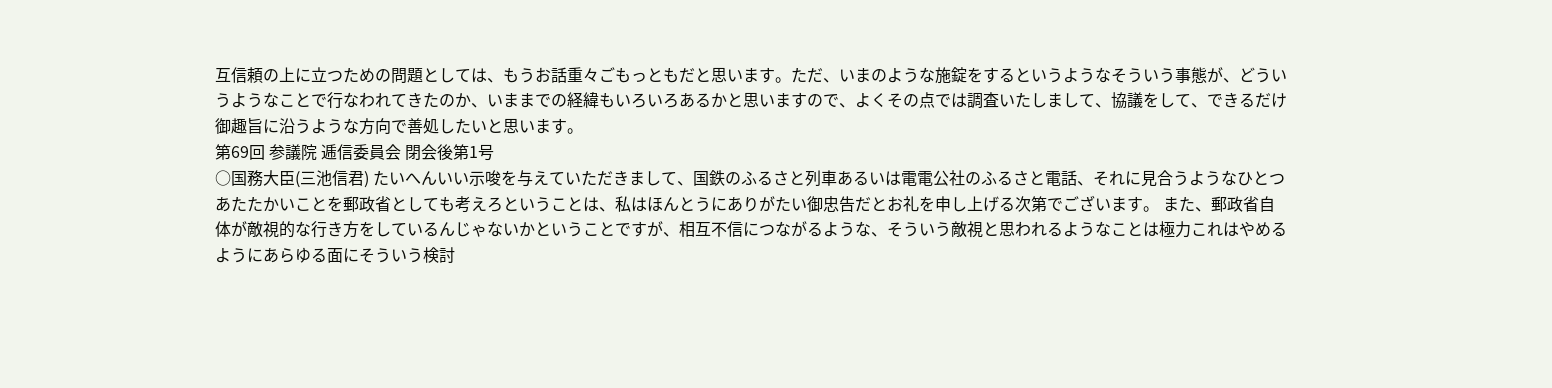互信頼の上に立つための問題としては、もうお話重々ごもっともだと思います。ただ、いまのような施錠をするというようなそういう事態が、どういうようなことで行なわれてきたのか、いままでの経緯もいろいろあるかと思いますので、よくその点では調査いたしまして、協議をして、できるだけ御趣旨に沿うような方向で善処したいと思います。
第69回 参議院 逓信委員会 閉会後第1号
○国務大臣(三池信君) たいへんいい示唆を与えていただきまして、国鉄のふるさと列車あるいは電電公社のふるさと電話、それに見合うようなひとつあたたかいことを郵政省としても考えろということは、私はほんとうにありがたい御忠告だとお礼を申し上げる次第でございます。 また、郵政省自体が敵視的な行き方をしているんじゃないかということですが、相互不信につながるような、そういう敵視と思われるようなことは極力これはやめるようにあらゆる面にそういう検討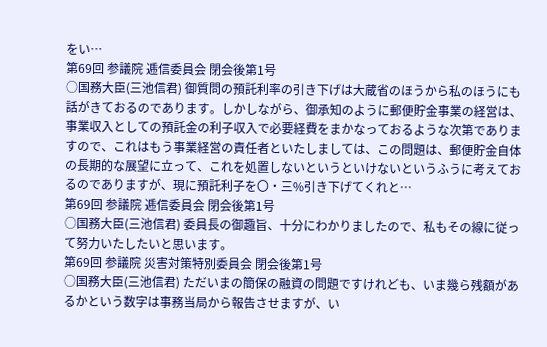をい…
第69回 参議院 逓信委員会 閉会後第1号
○国務大臣(三池信君) 御質問の預託利率の引き下げは大蔵省のほうから私のほうにも話がきておるのであります。しかしながら、御承知のように郵便貯金事業の経営は、事業収入としての預託金の利子収入で必要経費をまかなっておるような次第でありますので、これはもう事業経営の責任者といたしましては、この問題は、郵便貯金自体の長期的な展望に立って、これを処置しないというといけないというふうに考えておるのでありますが、現に預託利子を〇・三%引き下げてくれと…
第69回 参議院 逓信委員会 閉会後第1号
○国務大臣(三池信君) 委員長の御趣旨、十分にわかりましたので、私もその線に従って努力いたしたいと思います。
第69回 参議院 災害対策特別委員会 閉会後第1号
○国務大臣(三池信君) ただいまの簡保の融資の問題ですけれども、いま幾ら残額があるかという数字は事務当局から報告させますが、い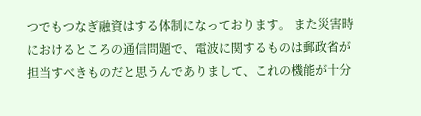つでもつなぎ融資はする体制になっております。 また災害時におけるところの通信問題で、電波に関するものは郵政省が担当すべきものだと思うんでありまして、これの機能が十分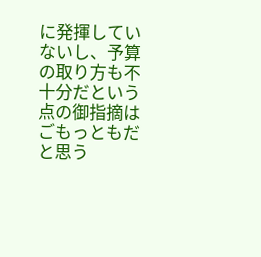に発揮していないし、予算の取り方も不十分だという点の御指摘はごもっともだと思う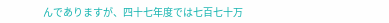んでありますが、四十七年度では七百七十万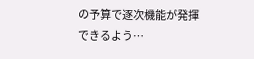の予算で逐次機能が発揮できるよう…